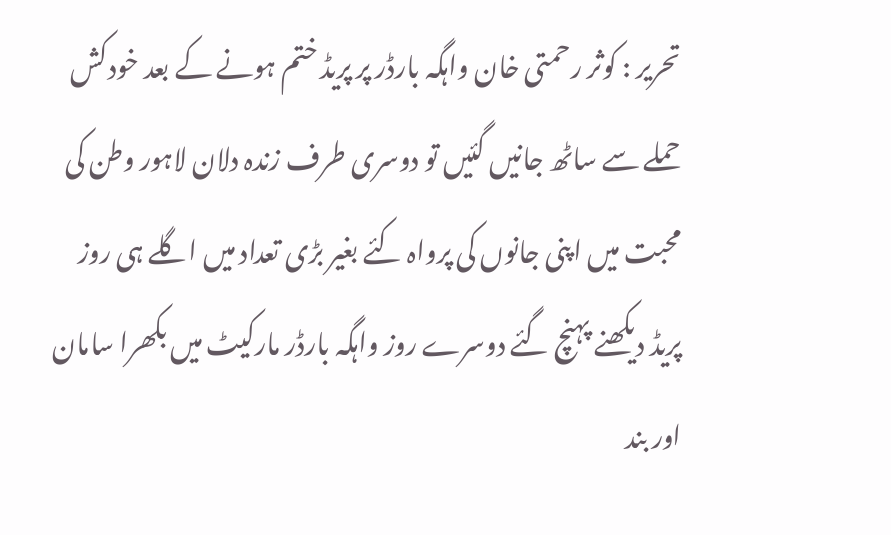تحریر : کوثر رحمتی خان واہگہ بارڈر پر پریڈ ختم ہونے کے بعد خودکش حملے سے ساٹھ جانیں گئیں تو دوسری طرف زندہ دلان لاہور وطن کی محبت میں اپنی جانوں کی پرواہ کئے بغیر بڑی تعداد میں اگلے ہی روز پریڈ دیکھنے پہنچ گئے دوسرے روز واہگہ بارڈر مارکیٹ میں بکھرا سامان اور بند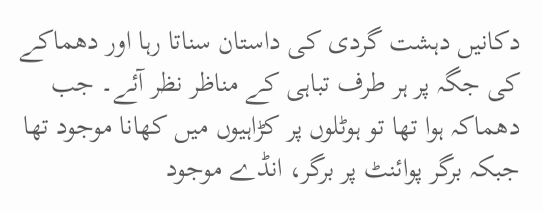دکانیں دہشت گردی کی داستان سناتا رہا اور دھماکے کی جگہ پر ہر طرف تباہی کے مناظر نظر آئے۔ جب دھماکہ ہوا تھا تو ہوٹلوں پر کڑاہیوں میں کھانا موجود تھا جبکہ برگر پوائنٹ پر برگر، انڈے موجود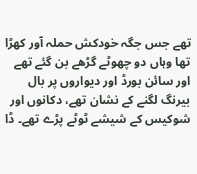تھے جس جگہ خودکش حملہ آور کھڑا تھا وہاں دو چھوٹے گڑھے بن گئے تھے اور سائن بورڈ اور دیواروں پر بال بیرنگ لگنے کے نشان تھے، دکانوں اور شوکیس کے شیشے ٹوٹے پڑے تھے۔ ڈا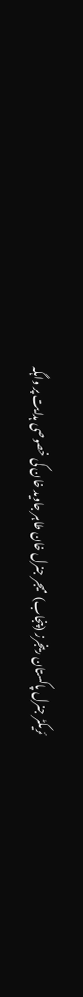ئریکٹر جنرل پاکستان رینجرز (پنجاب) میجر جنرل خان طاہر جاوید خان کی خصوصی ہدایت پر واہگہ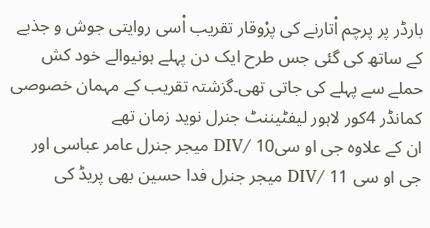بارڈر پر پرچم اْتارنے کی پرْوقار تقریب اْسی روایتی جوش و جذبے کے ساتھ کی گئی جس طرح ایک دن پہلے ہونیوالے خود کش حملے سے پہلے کی جاتی تھی۔گزشتہ تقریب کے مہمان خصوصی کمانڈر 4کور لاہور لیفٹیننٹ جنرل نوید زمان تھے
ان کے علاوہ جی او سی10 /DIV میجر جنرل عامر عباسی اور جی او سی 11 /DIV میجر جنرل فدا حسین بھی پریڈ کی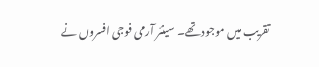تقریب میں موجود تھے۔ سینئر آرمی فوجی افسروں نے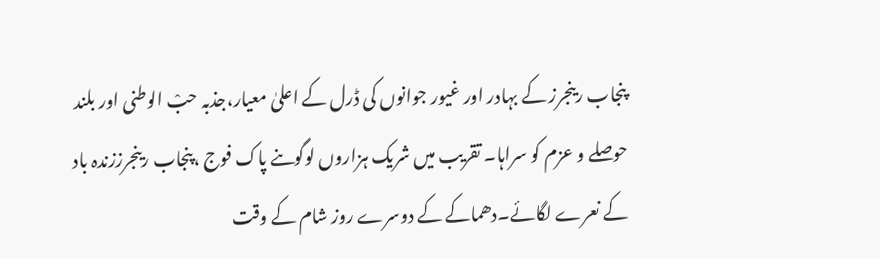پنجاب رینجرز کے بہادر اور غیور جوانوں کی ڈرل کے اعلیٰ معیار،جذبہ حبْ الوطنی اور بلند حوصلے و عزم کو سراہا۔ تقریب میں شریک ہزاروں لوگوںنے پاک فوج ،پنجاب رینجرززندہ باد کے نعرے لگائے۔دھماکے کے دوسرے روز شام کے وقت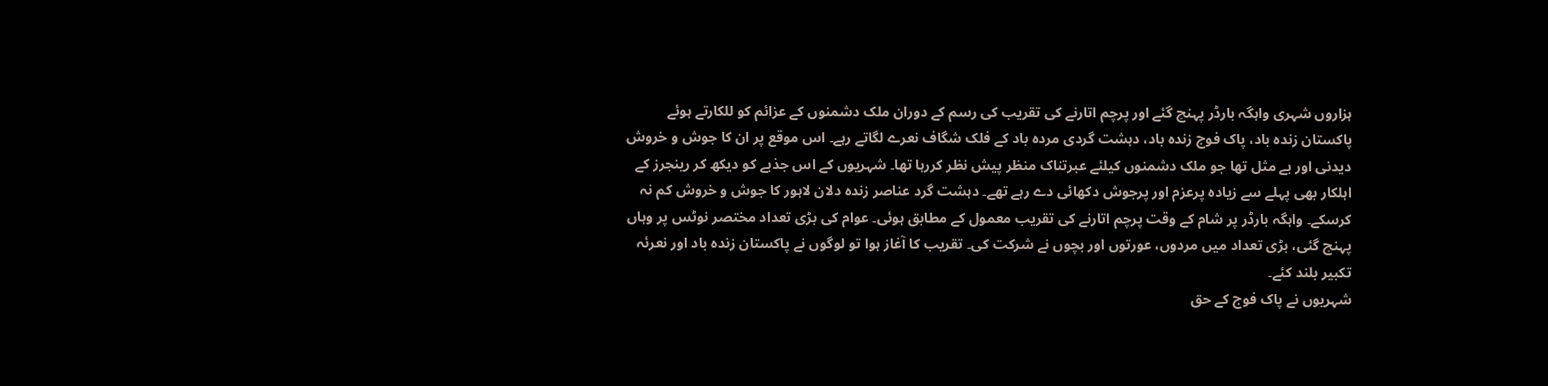ہزاروں شہری واہگہ بارڈر پہنچ گئے اور پرچم اتارنے کی تقریب کی رسم کے دوران ملک دشمنوں کے عزائم کو للکارتے ہوئے پاکستان زندہ باد، پاک فوج زندہ باد، دہشت گردی مردہ باد کے فلک شگاف نعرے لگاتے رہے۔ اس موقع پر ان کا جوش و خروش دیدنی اور بے مثل تھا جو ملک دشمنوں کیلئے عبرتناک منظر پیش نظر کررہا تھا۔ شہریوں کے اس جذبے کو دیکھ کر رینجرز کے اہلکار بھی پہلے سے زیادہ پرعزم اور پرجوش دکھائی دے رہے تھے۔ دہشت گرد عناصر زندہ دلان لاہور کا جوش و خروش کم نہ کرسکے۔ واہگہ بارڈر پر شام کے وقت پرچم اتارنے کی تقریب معمول کے مطابق ہوئی۔ عوام کی بڑی تعداد مختصر نوٹس پر وہاں پہنچ گئی، بڑی تعداد میں مردوں، عورتوں اور بچوں نے شرکت کی۔ تقریب کا آغاز ہوا تو لوگوں نے پاکستان زندہ باد اور نعرئہ تکبیر بلند کئے۔
شہریوں نے پاک فوج کے حق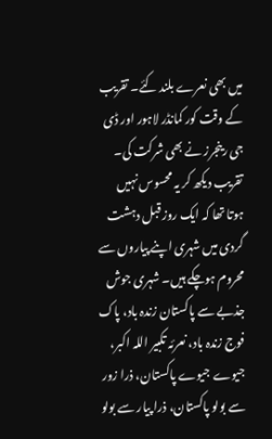میں بھی نعرے بلند کئے۔ تقریب کے وقت کور کمانڈر لاہور اور ڈی جی رینجرز نے بھی شرکت کی۔ تقریب دیکھ کر یہ محسوس نہیں ہوتا تھا کہ ایک روز قبل دہشت گردی میں شہری اپنے پیاروں سے محروم ہوچکے ہیں۔ شہری جوش جذبے سے پاکستان زندہ باد، پاک فوج زندہ باد، نعرئہ تکبیر اللہ اکبر، جیوے جیوے پاکستان، ذرا زور سے بولو پاکستان، ذرا پیار سے بولو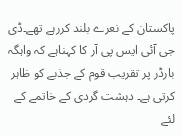پاکستان کے نعرے بلند کررہے تھے۔ڈی جی آئی ایس پی آر کا کہناہے کہ واہگہ بارڈر پر تقریب قوم کے جذبے کو ظاہر کرتی ہے۔ دہشت گردی کے خاتمے کے لئے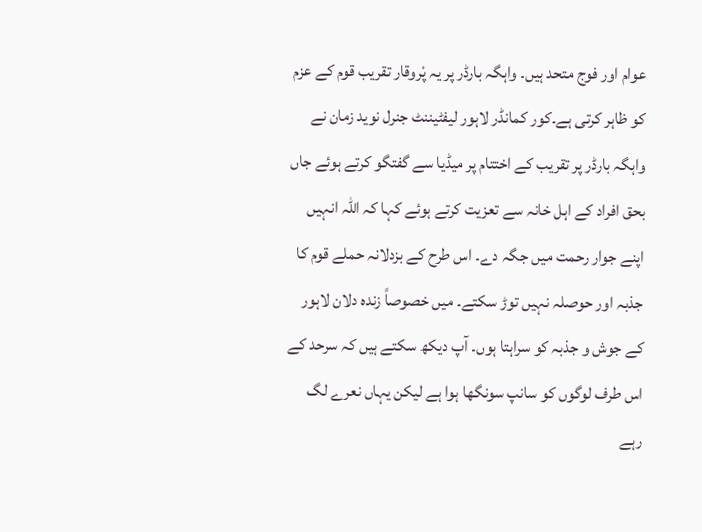عوام اور فوج متحد ہیں۔ واہگہ بارڈر پر یہ پْروقار تقریب قوم کے عزم کو ظاہر کرتی ہے۔کور کمانڈر لاہور لیفٹیننٹ جنرل نوید زمان نے واہگہ بارڈر پر تقریب کے اختتام پر میڈیا سے گفتگو کرتے ہوئے جاں بحق افراد کے اہل خانہ سے تعزیت کرتے ہوئے کہا کہ اللہ انہیں اپنے جوار رحمت میں جگہ دے۔ اس طرح کے بزدلانہ حملے قوم کا جذبہ اور حوصلہ نہیں توڑ سکتے۔ میں خصوصاً زندہ دلان لاہور کے جوش و جذبہ کو سراہتا ہوں۔ آپ دیکھ سکتے ہیں کہ سرحد کے اس طرف لوگوں کو سانپ سونگھا ہوا ہے لیکن یہاں نعرے لگ رہے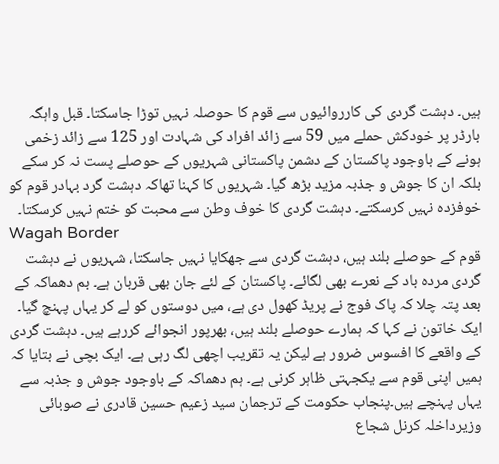ہیں۔ دہشت گردی کی کارروائیوں سے قوم کا حوصلہ نہیں توڑا جاسکتا۔ قبل واہگہ بارڈر پر خودکش حملے میں 59 سے زائد افراد کی شہادت اور 125 سے زائد زخمی ہونے کے باوجود پاکستان کے دشمن پاکستانی شہریوں کے حوصلے پست نہ کر سکے بلکہ ان کا جوش و جذبہ مزید بڑھ گیا۔ شہریوں کا کہنا تھاکہ دہشت گرد بہادر قوم کو خوفزدہ نہیں کرسکتے۔ دہشت گردی کا خوف وطن سے محبت کو ختم نہیں کرسکتا۔
Wagah Border
قوم کے حوصلے بلند ہیں، دہشت گردی سے جھکایا نہیں جاسکتا، شہریوں نے دہشت گردی مردہ باد کے نعرے بھی لگائے۔ پاکستان کے لئے جان بھی قربان ہے۔ بم دھماکہ کے بعد پتہ چلا کہ پاک فوج نے پریڈ کھول دی ہے، میں دوستوں کو لے کر یہاں پہنچ گیا۔ ایک خاتون نے کہا کہ ہمارے حوصلے بلند ہیں، بھرپور انجوائے کررہے ہیں۔ دہشت گردی کے واقعے کا افسوس ضرور ہے لیکن یہ تقریب اچھی لگ رہی ہے۔ ایک بچی نے بتایا کہ ہمیں اپنی قوم سے یکجہتی ظاہر کرنی ہے۔ ہم دھماکہ کے باوجود جوش و جذبہ سے یہاں پہنچے ہیں۔پنجاب حکومت کے ترجمان سید زعیم حسین قادری نے صوبائی وزیرداخلہ کرنل شجاع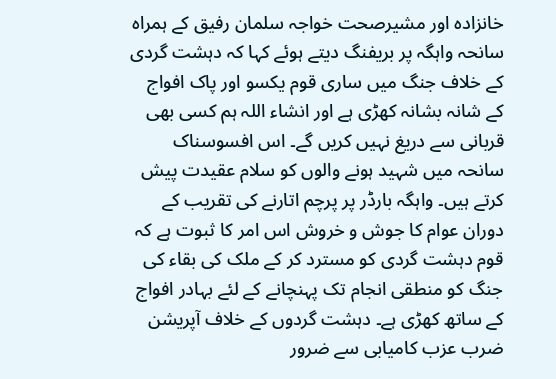خانزادہ اور مشیرصحت خواجہ سلمان رفیق کے ہمراہ سانحہ واہگہ پر بریفنگ دیتے ہوئے کہا کہ دہشت گردی کے خلاف جنگ میں ساری قوم یکسو اور پاک افواج کے شانہ بشانہ کھڑی ہے اور انشاء اللہ ہم کسی بھی قربانی سے دریغ نہیں کریں گے۔ اس افسوسناک سانحہ میں شہید ہونے والوں کو سلام عقیدت پیش کرتے ہیں۔ واہگہ بارڈر پر پرچم اتارنے کی تقریب کے دوران عوام کا جوش و خروش اس امر کا ثبوت ہے کہ قوم دہشت گردی کو مسترد کر کے ملک کی بقاء کی جنگ کو منطقی انجام تک پہنچانے کے لئے بہادر افواج کے ساتھ کھڑی ہے۔ دہشت گردوں کے خلاف آپریشن ضرب عزب کامیابی سے ضرور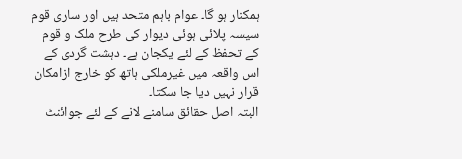ہمکنار ہو گا۔ عوام باہم متحد ہیں اور ساری قوم سیسہ پلائی ہوئی دیوار کی طرح ملک و قوم کے تحفظ کے لئے یکجان ہے۔ دہشت گردی کے اس واقعہ میں غیرملکی ہاتھ کو خارج ازامکان قرار نہیں دیا جا سکتا۔
البتہ اصل حقائق سامنے لانے کے لئے جوائنٹ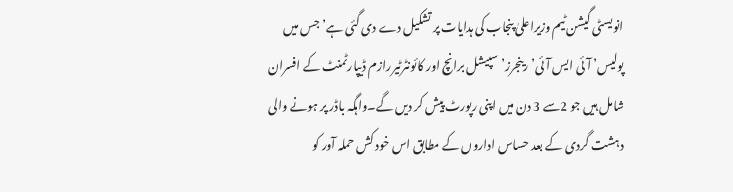انویسٹی گیشن ٹیم وزیراعلیٰ پنجاب کی ہدایات پر تشکیل دے دی گئی ہے’ جس میں پولیس’ آئی ایس آئی’ رینجرز’ سپیشل برانچ اور کائونٹرٹیررازم ڈیپارٹمنٹ کے افسران شامل ہیں جو 2سے 3 دن میں اپنی رپورٹ پیش کر دیں گے۔واہگہ باڈر پر ہونے والی دہشت گردی کے بعد حساس اداروں کے مطابق اس خود کش حملہ آور کو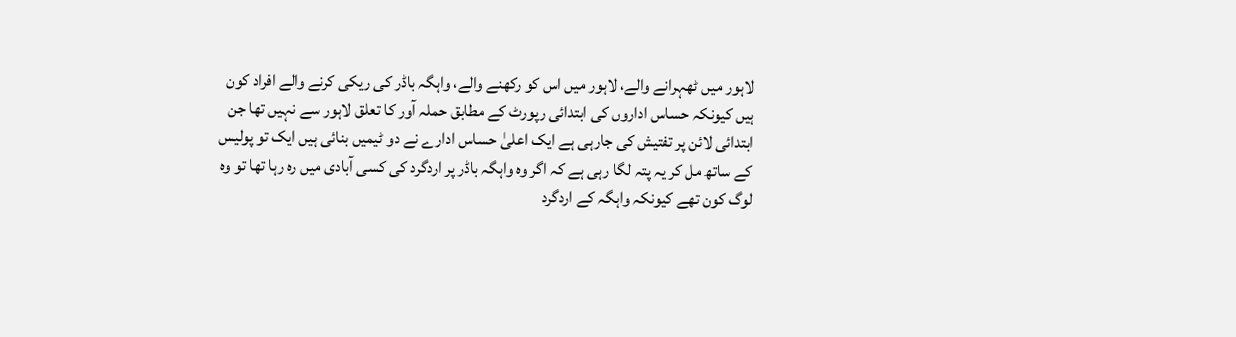لاہور میں ٹھہرانے والے، لاہور میں اس کو رکھنے والے، واہگہ باڈر کی ریکی کرنے والے افراد کون ہیں کیونکہ حساس اداروں کی ابتدائی رپورٹ کے مطابق حملہ آور کا تعلق لاہور سے نہیں تھا جن ابتدائی لائن پر تفتیش کی جارہی ہے ایک اعلیٰ حساس ادارے نے دو ٹیمیں بنائی ہیں ایک تو پولیس کے ساتھ مل کر یہ پتہ لگا رہی ہے کہ اگر وہ واہگہ باڈر پر اردگرد کی کسی آبادی میں رہ رہا تھا تو وہ لوگ کون تھے کیونکہ واہگہ کے اردگرد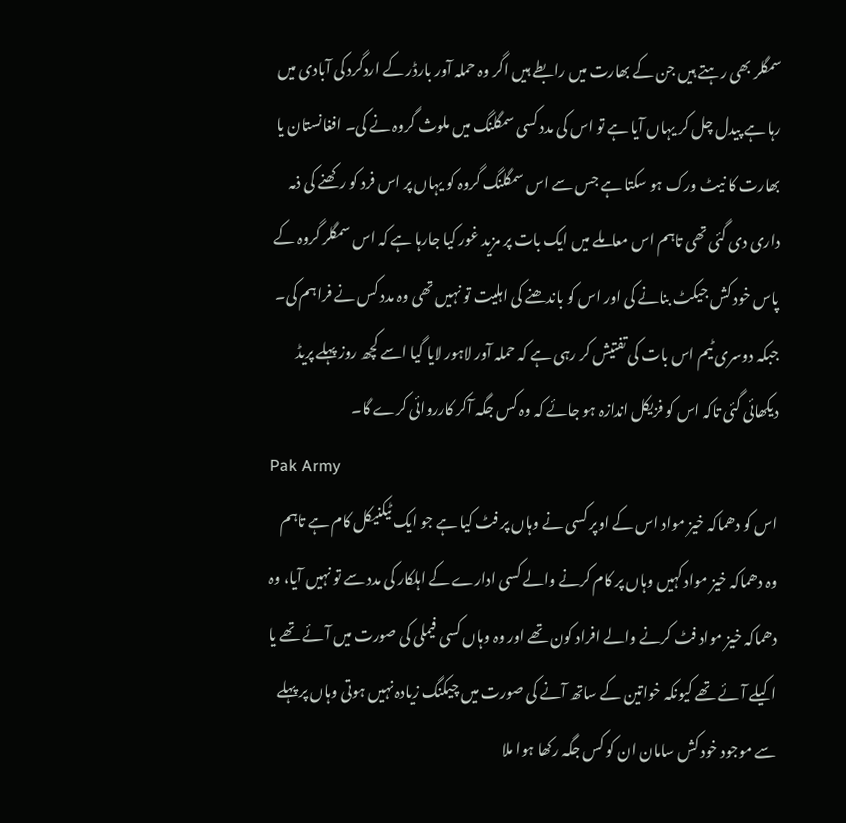سمگلر بھی رہتے ہیں جن کے بھارت میں رابطے ہیں اگر وہ حملہ آور بارڈر کے اردگرد کی آبادی میں رہا ہے پیدل چل کر یہاں آیا ہے تو اس کی مدد کسی سمگلنگ میں ملوث گروہ نے کی۔ افغانستان یا بھارت کا نیٹ ورک ہو سکتا ہے جس سے اس سمگلنگ گروہ کو یہاں پر اس فرد کو رکھنے کی ذمہ داری دی گئی تھی تاہم اس معاملے میں ایک بات پر مزید غور کیا جارہا ہے کہ اس سمگلر گروہ کے پاس خود کش جیکٹ بنانے کی اور اس کو باندھنے کی اہلیت تو نہیں تھی وہ مدد کس نے فراہم کی۔ جبکہ دوسری ٹیم اس بات کی تفتیش کر رہی ہے کہ حملہ آور لاہور لایا گیا اسے کچھ روز پہلے پریڈ دیکھائی گئی تاکہ اس کو فزیکل اندازہ ہو جائے کہ وہ کس جگہ آکر کارروائی کرے گا۔
Pak Army
اس کو دھماکہ خیز مواد اس کے اوپر کسی نے وہاں پر فٹ کیا ہے جو ایک ٹیکنیکل کام ہے تاہم وہ دھماکہ خیز مواد کہیں وہاں پر کام کرنے والے کسی ادارے کے اہلکار کی مدد سے تو نہیں آیا، وہ دھماکہ خیز مواد فٹ کرنے والے افراد کون تھے اور وہ وہاں کسی فیملی کی صورت میں آئے تھے یا اکیلے آئے تھے کیونکہ خواتین کے ساتھ آنے کی صورت میں چیکنگ زیادہ نہیں ہوتی وہاں پر پہلے سے موجود خود کش سامان ان کو کس جگہ رکھا ہوا ملا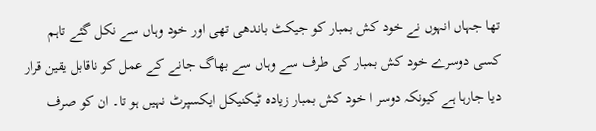تھا جہاں انہوں نے خود کش بمبار کو جیکٹ باندھی تھی اور خود وہاں سے نکل گئے تاہم کسی دوسرے خود کش بمبار کی طرف سے وہاں سے بھاگ جانے کے عمل کو ناقابل یقین قرار دیا جارہا ہے کیونکہ دوسر ا خود کش بمبار زیادہ ٹیکنیکل ایکسپرٹ نہیں ہو تا۔ ان کو صرف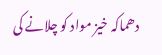دھماکہ خیز مواد کو چلانے کی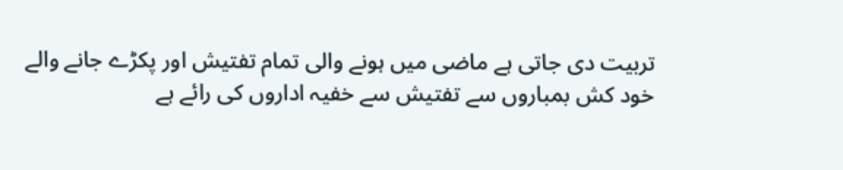تربیت دی جاتی ہے ماضی میں ہونے والی تمام تفتیش اور پکڑے جانے والے خود کش بمباروں سے تفتیش سے خفیہ اداروں کی رائے ہے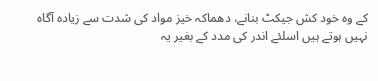کے وہ خود کش جیکٹ بنانے، دھماکہ خیز مواد کی شدت سے زیادہ آگاہ نہیں ہوتے ہیں اسلئے اندر کی مدد کے بغیر یہ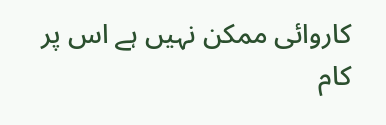کاروائی ممکن نہیں ہے اس پر کام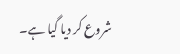شروع کر دیا گیا ہے۔